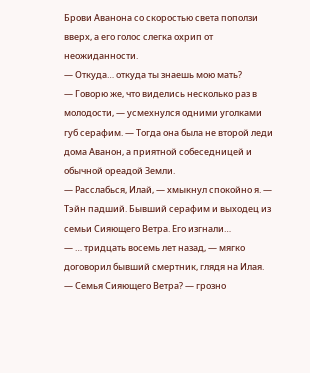Брови Аванона со скоростью света поползи вверх, а его голос слегка охрип от неожиданности.
— Откуда… откуда ты знаешь мою мать?
— Говорю же, что виделись несколько раз в молодости, — усмехнулся одними уголками губ серафим. — Тогда она была не второй леди дома Аванон, а приятной собеседницей и обычной ореадой Земли.
— Расслабься, Илай, — хмыкнул спокойно я. — Тэйн падший. Бывший серафим и выходец из семьи Сияющего Ветра. Его изгнали…
— … тридцать восемь лет назад, — мягко договорил бывший смертник, глядя на Илая.
— Семья Сияющего Ветра? — грозно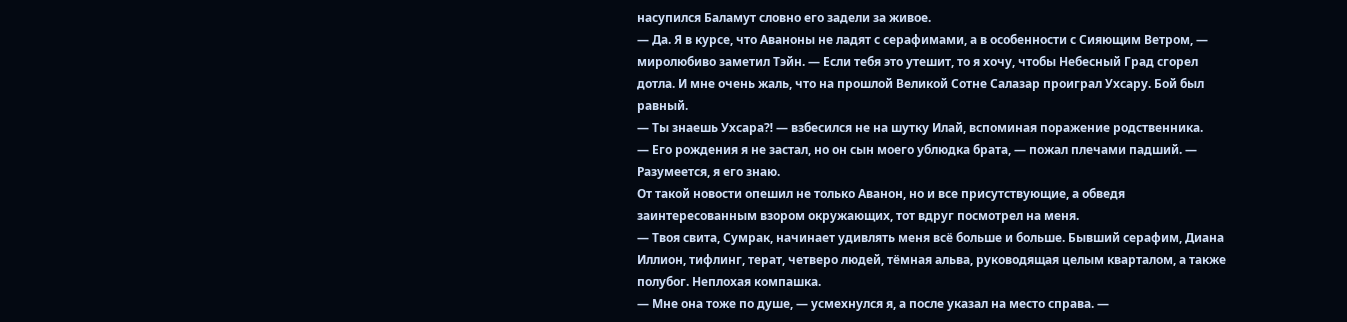насупился Баламут словно его задели за живое.
— Да. Я в курсе, что Аваноны не ладят с серафимами, а в особенности с Сияющим Ветром, — миролюбиво заметил Тэйн. — Если тебя это утешит, то я хочу, чтобы Небесный Град сгорел дотла. И мне очень жаль, что на прошлой Великой Сотне Салазар проиграл Ухсару. Бой был равный.
— Ты знаешь Ухсара⁈ — взбесился не на шутку Илай, вспоминая поражение родственника.
— Его рождения я не застал, но он сын моего ублюдка брата, — пожал плечами падший. — Разумеется, я его знаю.
От такой новости опешил не только Аванон, но и все присутствующие, а обведя заинтересованным взором окружающих, тот вдруг посмотрел на меня.
— Твоя свита, Сумрак, начинает удивлять меня всё больше и больше. Бывший серафим, Диана Иллион, тифлинг, терат, четверо людей, тёмная альва, руководящая целым кварталом, а также полубог. Неплохая компашка.
— Мне она тоже по душе, — усмехнулся я, а после указал на место справа. —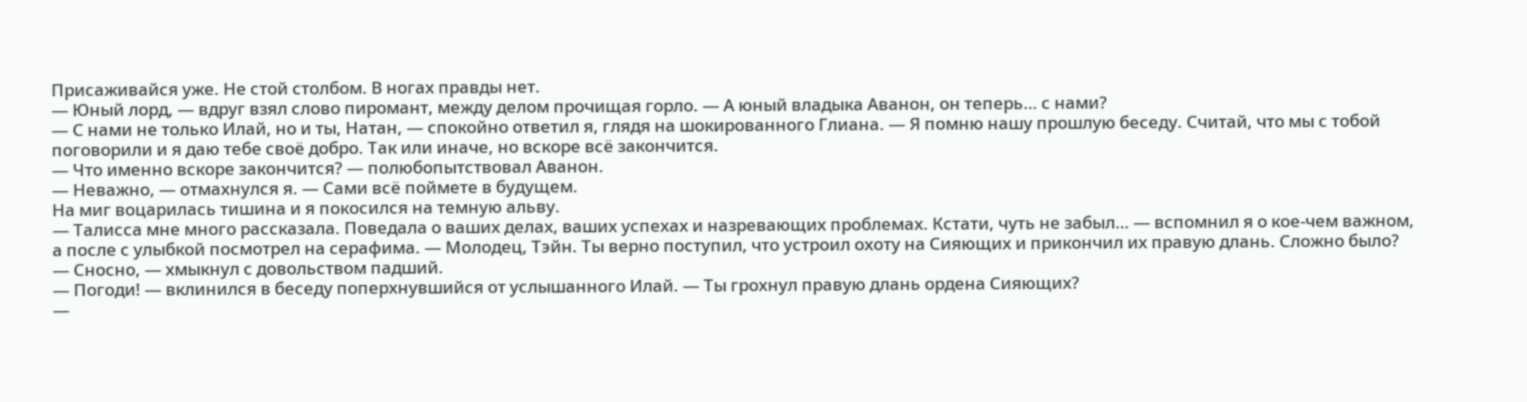Присаживайся уже. Не стой столбом. В ногах правды нет.
— Юный лорд, — вдруг взял слово пиромант, между делом прочищая горло. — А юный владыка Аванон, он теперь… с нами?
— С нами не только Илай, но и ты, Натан, — спокойно ответил я, глядя на шокированного Глиана. — Я помню нашу прошлую беседу. Считай, что мы с тобой поговорили и я даю тебе своё добро. Так или иначе, но вскоре всё закончится.
— Что именно вскоре закончится? — полюбопытствовал Аванон.
— Неважно, — отмахнулся я. — Сами всё поймете в будущем.
На миг воцарилась тишина и я покосился на темную альву.
— Талисса мне много рассказала. Поведала о ваших делах, ваших успехах и назревающих проблемах. Кстати, чуть не забыл… — вспомнил я о кое-чем важном, а после с улыбкой посмотрел на серафима. — Молодец, Тэйн. Ты верно поступил, что устроил охоту на Сияющих и прикончил их правую длань. Сложно было?
— Сносно, — хмыкнул с довольством падший.
— Погоди! — вклинился в беседу поперхнувшийся от услышанного Илай. — Ты грохнул правую длань ордена Сияющих?
—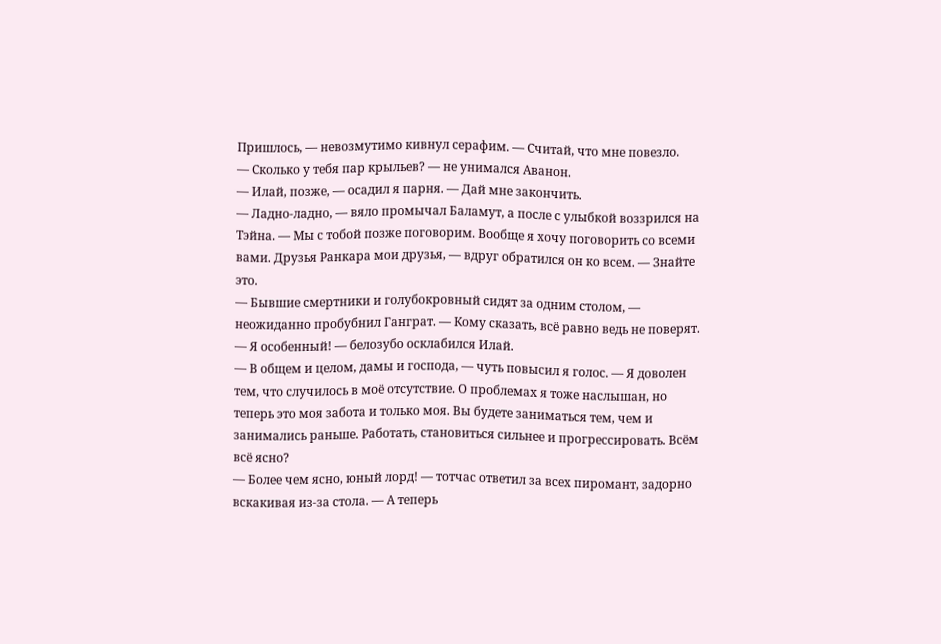Пришлось, — невозмутимо кивнул серафим. — Считай, что мне повезло.
— Сколько у тебя пар крыльев? — не унимался Аванон.
— Илай, позже, — осадил я парня. — Дай мне закончить.
— Ладно-ладно, — вяло промычал Баламут, а после с улыбкой воззрился на Тэйна. — Мы с тобой позже поговорим. Вообще я хочу поговорить со всеми вами. Друзья Ранкара мои друзья, — вдруг обратился он ко всем. — Знайте это.
— Бывшие смертники и голубокровный сидят за одним столом, — неожиданно пробубнил Ганграт. — Кому сказать, всё равно ведь не поверят.
— Я особенный! — белозубо осклабился Илай.
— В общем и целом, дамы и господа, — чуть повысил я голос. — Я доволен тем, что случилось в моё отсутствие. О проблемах я тоже наслышан, но теперь это моя забота и только моя. Вы будете заниматься тем, чем и занимались раньше. Работать, становиться сильнее и прогрессировать. Всём всё ясно?
— Более чем ясно, юный лорд! — тотчас ответил за всех пиромант, задорно вскакивая из-за стола. — А теперь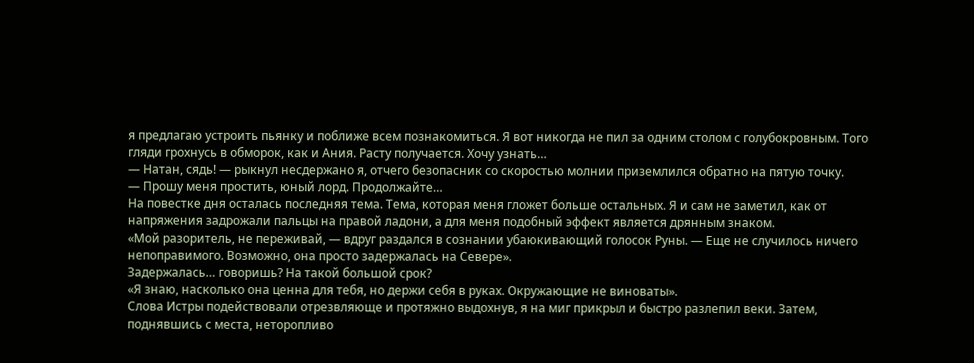я предлагаю устроить пьянку и поближе всем познакомиться. Я вот никогда не пил за одним столом с голубокровным. Того гляди грохнусь в обморок, как и Ания. Расту получается. Хочу узнать…
— Натан, сядь! — рыкнул несдержано я, отчего безопасник со скоростью молнии приземлился обратно на пятую точку.
— Прошу меня простить, юный лорд. Продолжайте…
На повестке дня осталась последняя тема. Тема, которая меня гложет больше остальных. Я и сам не заметил, как от напряжения задрожали пальцы на правой ладони, а для меня подобный эффект является дрянным знаком.
«Мой разоритель, не переживай, — вдруг раздался в сознании убаюкивающий голосок Руны. — Еще не случилось ничего непоправимого. Возможно, она просто задержалась на Севере».
Задержалась… говоришь? На такой большой срок?
«Я знаю, насколько она ценна для тебя, но держи себя в руках. Окружающие не виноваты».
Слова Истры подействовали отрезвляюще и протяжно выдохнув, я на миг прикрыл и быстро разлепил веки. Затем, поднявшись с места, неторопливо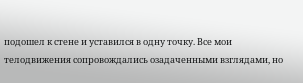подошел к стене и уставился в одну точку. Все мои телодвижения сопровождались озадаченными взглядами, но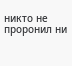никто не проронил ни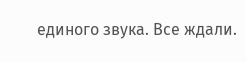единого звука. Все ждали.